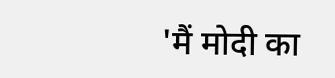'मैं मोदी का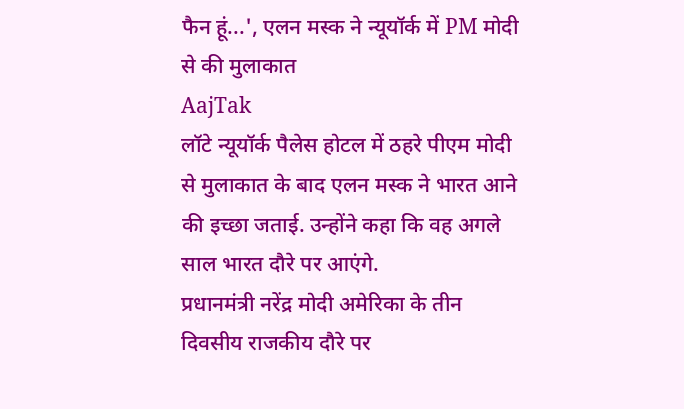फैन हूं...', एलन मस्क ने न्यूयॉर्क में PM मोदी से की मुलाकात
AajTak
लॉटे न्यूयॉर्क पैलेस होटल में ठहरे पीएम मोदी से मुलाकात के बाद एलन मस्क ने भारत आने की इच्छा जताई. उन्होंने कहा कि वह अगले साल भारत दौरे पर आएंगे.
प्रधानमंत्री नरेंद्र मोदी अमेरिका के तीन दिवसीय राजकीय दौरे पर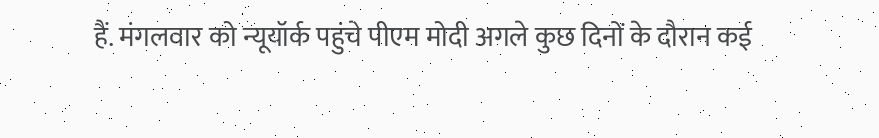हैं. मंगलवार को न्यूयॉर्क पहुंचे पीएम मोदी अगले कुछ दिनों के दौरान कई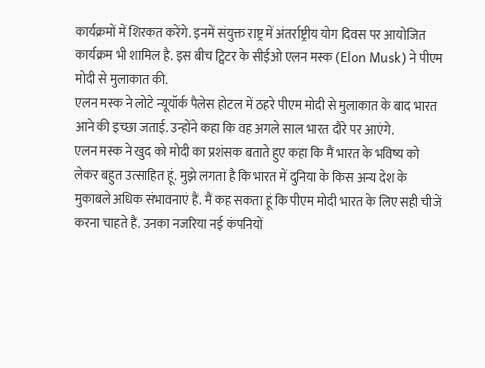कार्यक्रमों में शिरकत करेंगे. इनमें संयुक्त राष्ट्र में अंतर्राष्ट्रीय योग दिवस पर आयोजित कार्यक्रम भी शामिल है. इस बीच ट्विटर के सीईओ एलन मस्क (Elon Musk) ने पीएम मोदी से मुलाकात की.
एलन मस्क ने लोटे न्यूयॉर्क पैलेस होटल में ठहरे पीएम मोदी से मुलाकात के बाद भारत आने की इच्छा जताई. उन्होंने कहा कि वह अगले साल भारत दौरे पर आएंगे.
एलन मस्क ने खुद को मोदी का प्रशंसक बताते हुए कहा कि मैं भारत के भविष्य को लेकर बहुत उत्साहित हूं. मुझे लगता है कि भारत में दुनिया के किस अन्य देश के मुकाबले अधिक संभावनाएं हैं. मैं कह सकता हूं कि पीएम मोदी भारत के लिए सही चीजें करना चाहते हैं. उनका नजरिया नई कंपनियों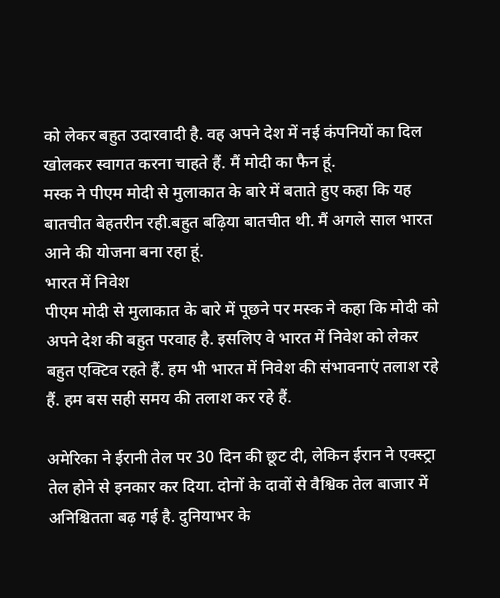को लेकर बहुत उदारवादी है. वह अपने देश में नई कंपनियों का दिल खोलकर स्वागत करना चाहते हैं. मैं मोदी का फैन हूं.
मस्क ने पीएम मोदी से मुलाकात के बारे में बताते हुए कहा कि यह बातचीत बेहतरीन रही.बहुत बढ़िया बातचीत थी. मैं अगले साल भारत आने की योजना बना रहा हूं.
भारत में निवेश
पीएम मोदी से मुलाकात के बारे में पूछने पर मस्क ने कहा कि मोदी को अपने देश की बहुत परवाह है. इसलिए वे भारत में निवेश को लेकर बहुत एक्टिव रहते हैं. हम भी भारत में निवेश की संभावनाएं तलाश रहे हैं. हम बस सही समय की तलाश कर रहे हैं.

अमेरिका ने ईरानी तेल पर 30 दिन की छूट दी, लेकिन ईरान ने एक्स्ट्रा तेल होने से इनकार कर दिया. दोनों के दावों से वैश्विक तेल बाजार में अनिश्चितता बढ़ गई है. दुनियाभर के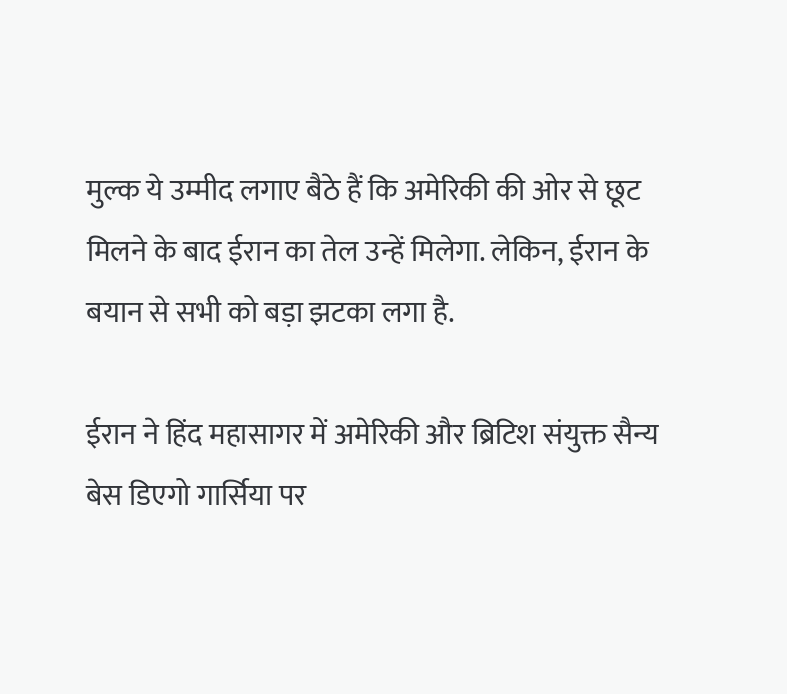मुल्क ये उम्मीद लगाए बैठे हैं कि अमेरिकी की ओर से छूट मिलने के बाद ईरान का तेल उन्हें मिलेगा. लेकिन, ईरान के बयान से सभी को बड़ा झटका लगा है.

ईरान ने हिंद महासागर में अमेरिकी और ब्रिटिश संयुक्त सैन्य बेस डिएगो गार्सिया पर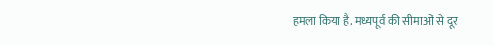हमला किया है. मध्यपूर्व की सीमाओं से दूर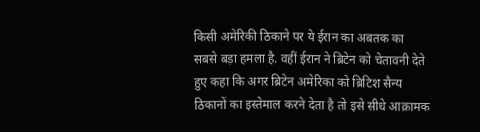किसी अमेरिकी ठिकाने पर ये ईरान का अबतक का सबसे बड़ा हमला है. वहीं ईरान ने ब्रिटेन को चेतावनी देते हुए कहा कि अगर ब्रिटेन अमेरिका को ब्रिटिश सैन्य ठिकानों का इस्तेमाल करने देता है तो इसे सीधे आक्रामक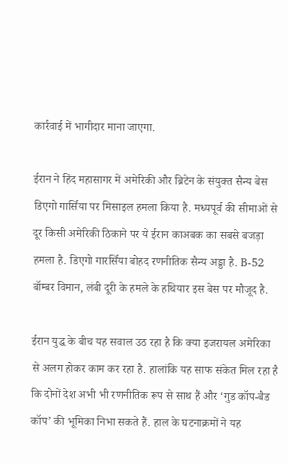कार्रवाई में भागीदार माना जाएगा.

ईरान ने हिंद महासागर में अमेरिकी और ब्रिटेन के संयुक्त सैन्य बेस डिएगो गार्सिया पर मिसाइल हमला किया है. मध्यपूर्व की सीमाओं से दूर किसी अमेरिकी ठिकाने पर ये ईरान काअबक का सबसे बजड़ा हमला है. डिएगो गारर्सिया बोहद रणनीतिक सैन्य अड्डा है. B-52 बॉम्बर विमान, लंबी दूरी के हमले के हथियार इस बेस पर मौजूद है.

ईरान युद्ध के बीच यह सवाल उठ रहा है कि क्या इजरायल अमेरिका से अलग होकर काम कर रहा है. हालांकि यह साफ संकेत मिल रहा है कि दोनों देश अभी भी रणनीतिक रूप से साथ हैं और ‘गुड कॉप-बैड कॉप’ की भूमिका निभा सकते हैं. हाल के घटनाक्रमों ने यह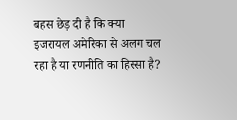बहस छेड़ दी है कि क्या इजरायल अमेरिका से अलग चल रहा है या रणनीति का हिस्सा है?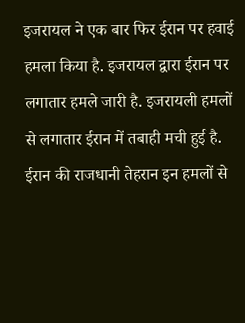इजरायल ने एक बार फिर ईरान पर हवाई हमला किया है. इजरायल द्वारा ईरान पर लगातार हमले जारी है. इजरायली हमलों से लगातार ईरान में तबाही मची हुई है. ईरान की राजधानी तेहरान इन हमलों से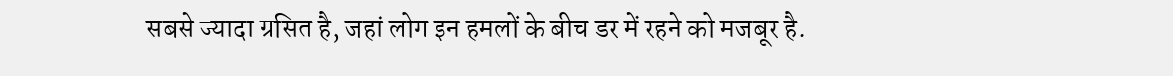सबसे ज्यादा ग्रसित है, जहां लोग इन हमलों के बीच डर में रहने को मजबूर है.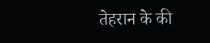तेहरान के की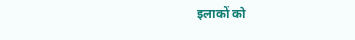इलाकों को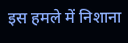इस हमले में निशाना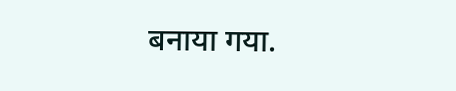बनाया गया.